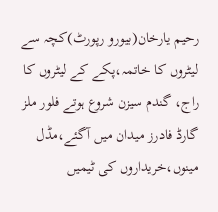رحیم یارخان(بیورو رپورٹ)کچہ سے لیٹروں کا خاتمہ،پکے کے لیٹروں کا راج، گندم سیزن شروع ہوتے فلور ملز گارڈ فادرز میدان میں آگئے،مڈل مینوں،خریداروں کی ٹیمیں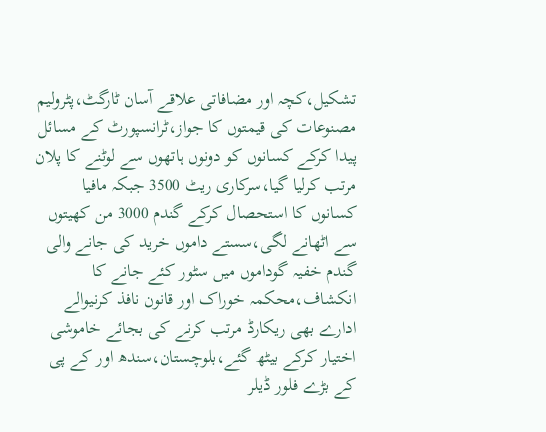تشکیل،کچہ اور مضافاتی علاقے آسان ٹارگٹ،پٹرولیم مصنوعات کی قیمتوں کا جواز،ٹرانسپورٹ کے مسائل پیدا کرکے کسانوں کو دونوں ہاتھوں سے لوٹنے کا پلان مرتب کرلیا گیا،سرکاری ریٹ 3500 جبکہ مافیا کسانوں کا استحصال کرکے گندم 3000 من کھیتوں سے اٹھانے لگی،سستے داموں خرید کی جانے والی گندم خفیہ گوداموں میں سٹور کئے جانے کا انکشاف،محکمہ خوراک اور قانون نافذ کرنیوالے ادارے بھی ریکارڈ مرتب کرنے کی بجائے خاموشی اختیار کرکے بیٹھ گئے،بلوچستان،سندھ اور کے پی کے بڑے فلور ڈیلر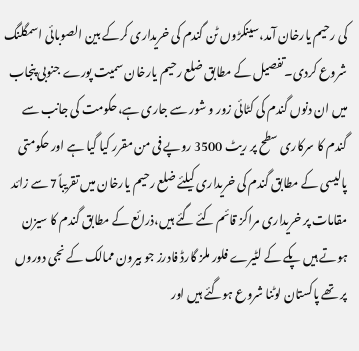کی رحیم یارخان آمد،سینکڑوں ٹن گندم کی خریداری کرکے بین الصوبائی اسمگلنگ شروع کردی۔تفصیل کے مطابق ضلع رحیم یارخان سمیت پورے جنوبی پنجاب میں ان دنوں گندم کی کٹائی زور و شور سے جاری ہے،حکومت کی جانب سے گندم کا سرکاری سطح پر ریٹ 3500 روپے فی من مقرر کیا گیا ہے اور حکومتی پالیسی کے مطابق گندم کی خریداری کیلئے ضلع رحیم یارخان میں تقریباً7 سے زائد مقامات پر خریداری مراکز قائم کئے گئے ہیں،ذرائع کے مطابق گندم کا سیزن ہوتے ہیں پکے کے لٹیرے فلور ملز گارڈ فادرز جو بیرون ممالک کے نجی دوروں پر تھے پاکستان لوٹنا شروع ہوگئے ہیں اور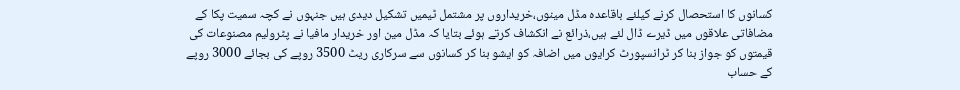کسانوں کا استحصال کرنے کیلئے باقاعدہ مڈل مینوں،خریداروں پر مشتمل ٹیمیں تشکیل دیدی ہیں جنہوں نے کچہ سمیت پکا کے مضافاتی علاقوں میں ڈیرے ڈال لئے ہیں،ذرائع نے انکشاف کرتے ہوئے بتایا کہ مڈل مین اور خریدار مافیا نے پٹرولیم مصنوعات کی قیمتوں کو جواز بنا کر ٹرانسپورٹ کرایوں میں اضافہ کو ایشو بنا کر کسانوں سے سرکاری ریٹ 3500 روپے کی بجائے 3000 روپے کے حساب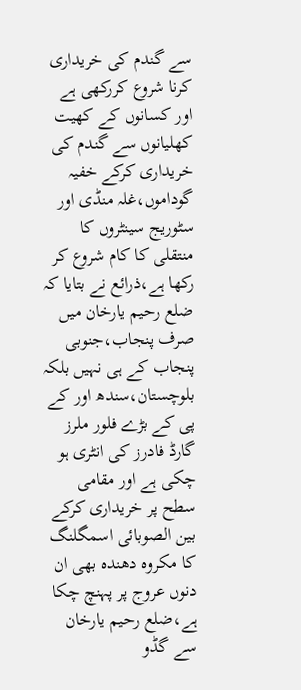سے گندم کی خریداری کرنا شروع کررکھی ہے اور کسانوں کے کھیت کھلیانوں سے گندم کی خریداری کرکے خفیہ گوداموں،غلہ منڈی اور سٹوریج سینٹروں کا منتقلی کا کام شروع کر رکھا ہے،ذرائع نے بتایا کہ ضلع رحیم یارخان میں صرف پنجاب،جنوبی پنجاب کے ہی نہیں بلکہ بلوچستان،سندھ اور کے پی کے بڑے فلور ملرز گارڈ فادرز کی انٹری ہو چکی ہے اور مقامی سطح پر خریداری کرکے بین الصوبائی اسمگلنگ کا مکروہ دھندہ بھی ان دنوں عروج پر پہنچ چکا ہے،ضلع رحیم یارخان سے گڈو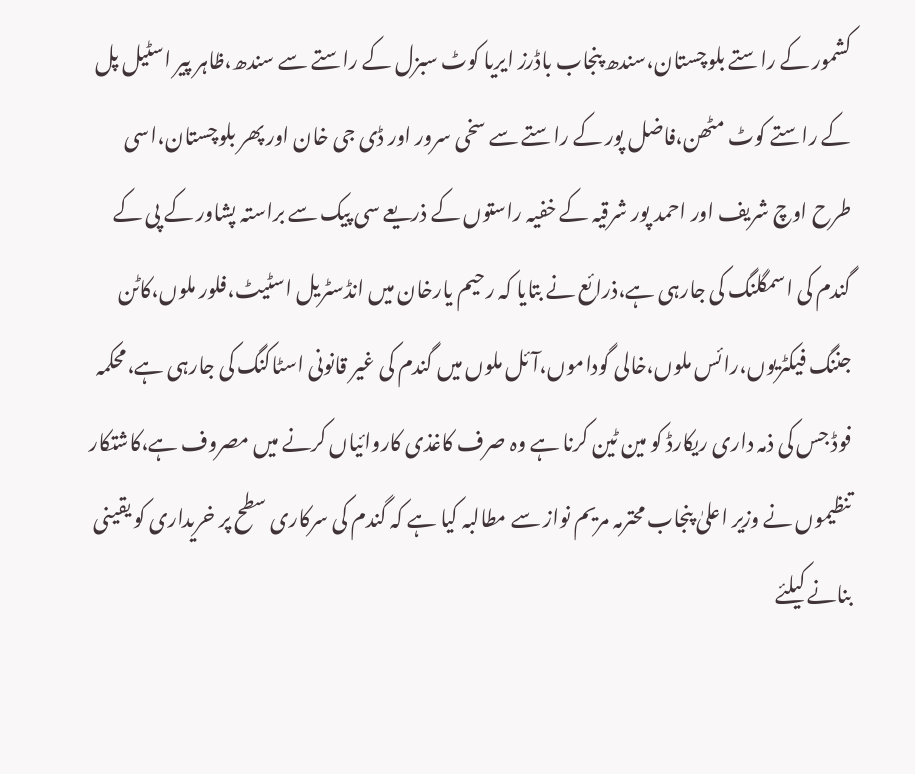کشمور کے راستے بلوچستان،سندھ پنجاب باڈرز ایریا کوٹ سبزل کے راستے سے سندھ،ظاہر پیر اسٹیل پل کے راستے کوٹ مٹھن،فاضل پور کے راستے سے سخی سرور اور ڈی جی خان اور پھر بلوچستان،اسی طرح اوچ شریف اور احمد پور شرقیہ کے خفیہ راستوں کے ذریعے سی پیک سے براستہ پشاور کے پی کے گندم کی اسمگلنگ کی جارہی ہے،ذرائع نے بتایا کہ رحیم یارخان میں انڈسٹریل اسٹیٹ،فلور ملوں،کاٹن جننگ فیکٹریوں،رائس ملوں،خالی گوداموں،آئل ملوں میں گندم کی غیر قانونی اسٹاکنگ کی جارہی ہے،محکمہ فوڈ جس کی ذمہ داری ریکارڈ کو مین ٹین کرنا ہے وہ صرف کاغذی کاروائیاں کرنے میں مصروف ہے،کاشتکار تنظیموں نے وزیر اعلیٰ پنجاب محترمہ مریم نواز سے مطالبہ کیا ہے کہ گندم کی سرکاری سطح پر خریداری کو یقینی بنانے کیلئے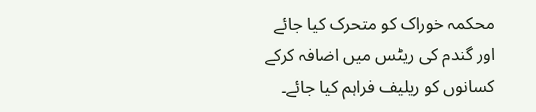محکمہ خوراک کو متحرک کیا جائے اور گندم کی ریٹس میں اضافہ کرکے کسانوں کو ریلیف فراہم کیا جائے۔